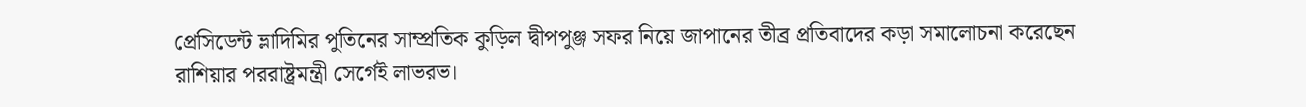প্রেসিডেন্ট ভ্লাদিমির পুতিনের সাম্প্রতিক কুড়িল দ্বীপপুঞ্জ সফর নিয়ে জাপানের তীব্র প্রতিবাদের কড়া সমালোচনা করেছেন রাশিয়ার পররাষ্ট্রমন্ত্রী সের্গেই লাভরভ।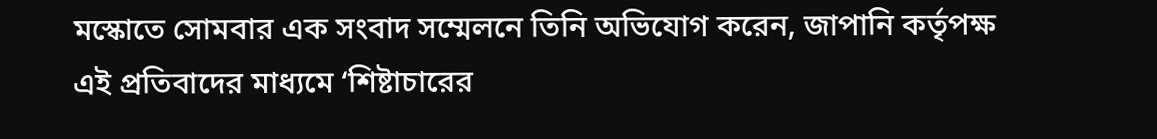মস্কোতে সোমবার এক সংবাদ সম্মেলনে তিনি অভিযোগ করেন, জাপানি কর্তৃপক্ষ এই প্রতিবাদের মাধ্যমে ‘শিষ্টাচারের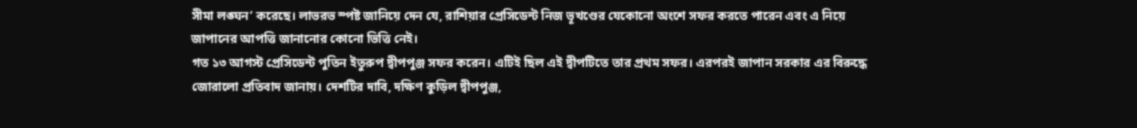সীমা লঙ্ঘন’ করেছে। লাভরভ স্পষ্ট জানিয়ে দেন যে, রাশিয়ার প্রেসিডেন্ট নিজ ভূখণ্ডের যেকোনো অংশে সফর করতে পারেন এবং এ নিয়ে জাপানের আপত্তি জানানোর কোনো ভিত্তি নেই।
গত ১৩ আগস্ট প্রেসিডেন্ট পুতিন ইতুরুপ দ্বীপপুঞ্জ সফর করেন। এটিই ছিল এই দ্বীপটিতে তার প্রথম সফর। এরপরই জাপান সরকার এর বিরুদ্ধে জোরালো প্রতিবাদ জানায়। দেশটির দাবি, দক্ষিণ কুড়িল দ্বীপপুঞ্জ,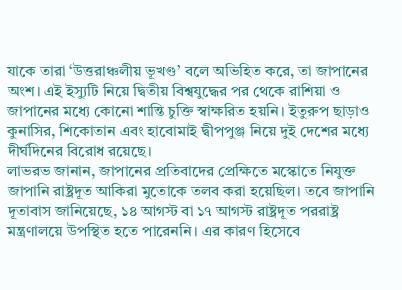যাকে তারা ‘উত্তরাঞ্চলীয় ভূখণ্ড’ বলে অভিহিত করে, তা জাপানের অংশ। এই ইস্যুটি নিয়ে দ্বিতীয় বিশ্বযুদ্ধের পর থেকে রাশিয়া ও জাপানের মধ্যে কোনো শান্তি চুক্তি স্বাক্ষরিত হয়নি। ইতুরুপ ছাড়াও কুনাসির, শিকোতান এবং হাবোমাই দ্বীপপুঞ্জ নিয়ে দুই দেশের মধ্যে দীর্ঘদিনের বিরোধ রয়েছে।
লাভরভ জানান, জাপানের প্রতিবাদের প্রেক্ষিতে মস্কোতে নিযুক্ত জাপানি রাষ্ট্রদূত আকিরা মুতোকে তলব করা হয়েছিল। তবে জাপানি দূতাবাস জানিয়েছে, ১৪ আগস্ট বা ১৭ আগস্ট রাষ্ট্রদূত পররাষ্ট্র মন্ত্রণালয়ে উপস্থিত হতে পারেননি। এর কারণ হিসেবে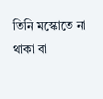তিনি মস্কোতে না থাকা বা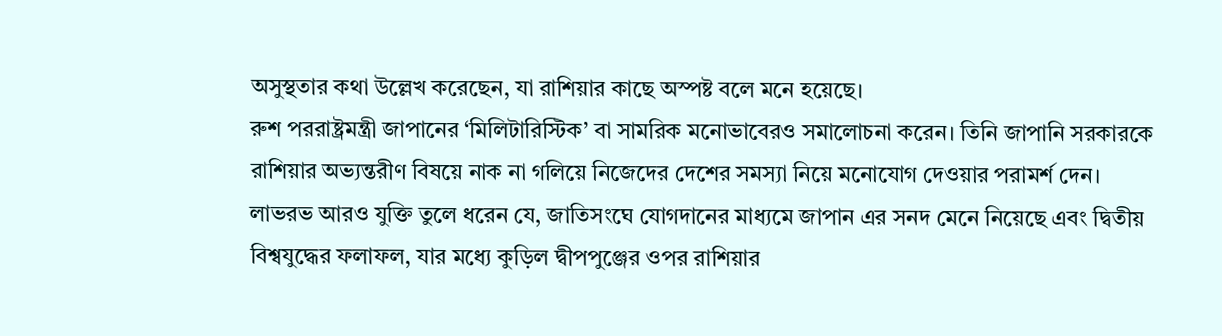অসুস্থতার কথা উল্লেখ করেছেন, যা রাশিয়ার কাছে অস্পষ্ট বলে মনে হয়েছে।
রুশ পররাষ্ট্রমন্ত্রী জাপানের ‘মিলিটারিস্টিক’ বা সামরিক মনোভাবেরও সমালোচনা করেন। তিনি জাপানি সরকারকে রাশিয়ার অভ্যন্তরীণ বিষয়ে নাক না গলিয়ে নিজেদের দেশের সমস্যা নিয়ে মনোযোগ দেওয়ার পরামর্শ দেন। লাভরভ আরও যুক্তি তুলে ধরেন যে, জাতিসংঘে যোগদানের মাধ্যমে জাপান এর সনদ মেনে নিয়েছে এবং দ্বিতীয় বিশ্বযুদ্ধের ফলাফল, যার মধ্যে কুড়িল দ্বীপপুঞ্জের ওপর রাশিয়ার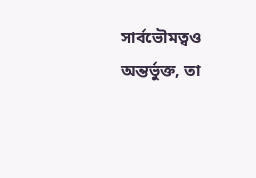সার্বভৌমত্বও অন্তর্ভুক্ত, তা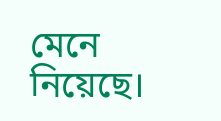মেনে নিয়েছে।